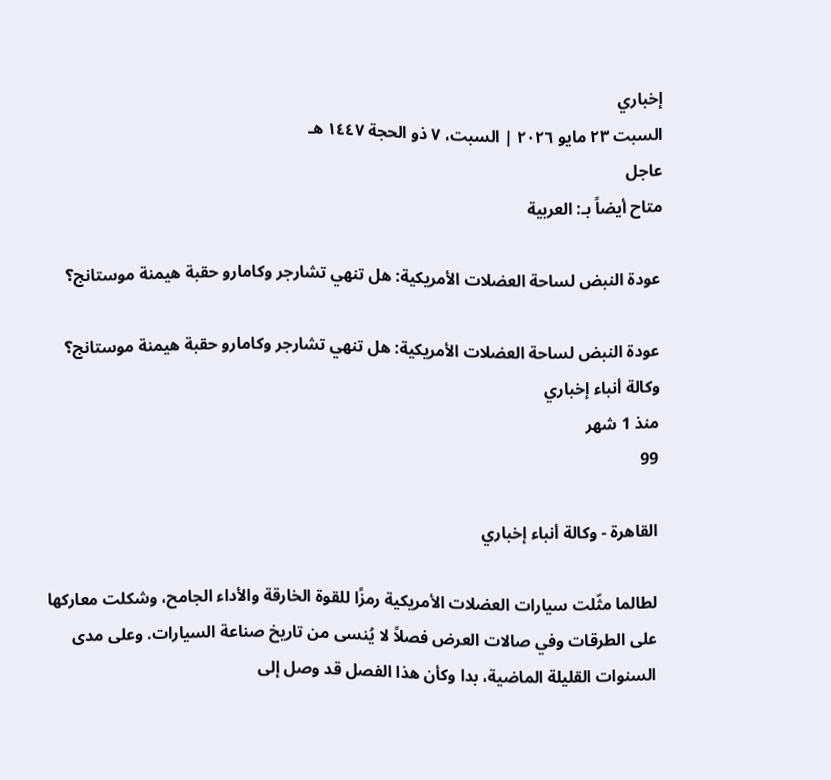إخباري
السبت ٢٣ مايو ٢٠٢٦ | السبت، ٧ ذو الحجة ١٤٤٧ هـ
عاجل
متاح أيضاً بـ: العربية

عودة النبض لساحة العضلات الأمريكية: هل تنهي تشارجر وكامارو حقبة هيمنة موستانج؟

عودة النبض لساحة العضلات الأمريكية: هل تنهي تشارجر وكامارو حقبة هيمنة موستانج؟
وكالة أنباء إخباري
منذ 1 شهر
99

القاهرة - وكالة أنباء إخباري

لطالما مثّلت سيارات العضلات الأمريكية رمزًا للقوة الخارقة والأداء الجامح، وشكلت معاركها على الطرقات وفي صالات العرض فصلاً لا يُنسى من تاريخ صناعة السيارات. وعلى مدى السنوات القليلة الماضية، بدا وكأن هذا الفصل قد وصل إلى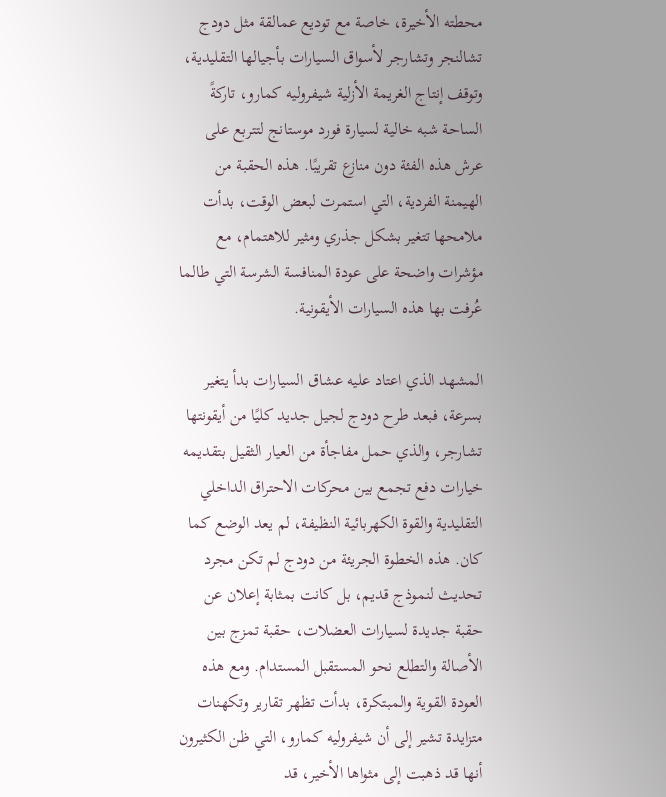محطته الأخيرة، خاصة مع توديع عمالقة مثل دودج تشالنجر وتشارجر لأسواق السيارات بأجيالها التقليدية، وتوقف إنتاج الغريمة الأزلية شيفروليه كمارو، تاركةً الساحة شبه خالية لسيارة فورد موستانج لتتربع على عرش هذه الفئة دون منازع تقريبًا. هذه الحقبة من الهيمنة الفردية، التي استمرت لبعض الوقت، بدأت ملامحها تتغير بشكل جذري ومثير للاهتمام، مع مؤشرات واضحة على عودة المنافسة الشرسة التي طالما عُرفت بها هذه السيارات الأيقونية.

المشهد الذي اعتاد عليه عشاق السيارات بدأ يتغير بسرعة، فبعد طرح دودج لجيل جديد كليًا من أيقونتها تشارجر، والذي حمل مفاجأة من العيار الثقيل بتقديمه خيارات دفع تجمع بين محركات الاحتراق الداخلي التقليدية والقوة الكهربائية النظيفة، لم يعد الوضع كما كان. هذه الخطوة الجريئة من دودج لم تكن مجرد تحديث لنموذج قديم، بل كانت بمثابة إعلان عن حقبة جديدة لسيارات العضلات، حقبة تمزج بين الأصالة والتطلع نحو المستقبل المستدام. ومع هذه العودة القوية والمبتكرة، بدأت تظهر تقارير وتكهنات متزايدة تشير إلى أن شيفروليه كمارو، التي ظن الكثيرون أنها قد ذهبت إلى مثواها الأخير، قد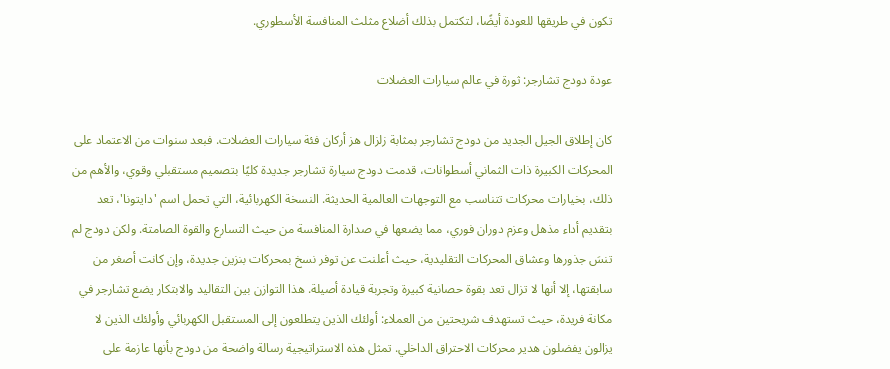تكون في طريقها للعودة أيضًا، لتكتمل بذلك أضلاع مثلث المنافسة الأسطوري.

عودة دودج تشارجر: ثورة في عالم سيارات العضلات

كان إطلاق الجيل الجديد من دودج تشارجر بمثابة زلزال هز أركان فئة سيارات العضلات. فبعد سنوات من الاعتماد على المحركات الكبيرة ذات الثماني أسطوانات، قدمت دودج سيارة تشارجر جديدة كليًا بتصميم مستقبلي وقوي، والأهم من ذلك، بخيارات محركات تتناسب مع التوجهات العالمية الحديثة. النسخة الكهربائية، التي تحمل اسم 'دايتونا'، تعد بتقديم أداء مذهل وعزم دوران فوري، مما يضعها في صدارة المنافسة من حيث التسارع والقوة الصامتة. ولكن دودج لم تنسَ جذورها وعشاق المحركات التقليدية، حيث أعلنت عن توفر نسخ بمحركات بنزين جديدة، وإن كانت أصغر من سابقتها، إلا أنها لا تزال تعد بقوة حصانية كبيرة وتجربة قيادة أصيلة. هذا التوازن بين التقاليد والابتكار يضع تشارجر في مكانة فريدة، حيث تستهدف شريحتين من العملاء: أولئك الذين يتطلعون إلى المستقبل الكهربائي وأولئك الذين لا يزالون يفضلون هدير محركات الاحتراق الداخلي. تمثل هذه الاستراتيجية رسالة واضحة من دودج بأنها عازمة على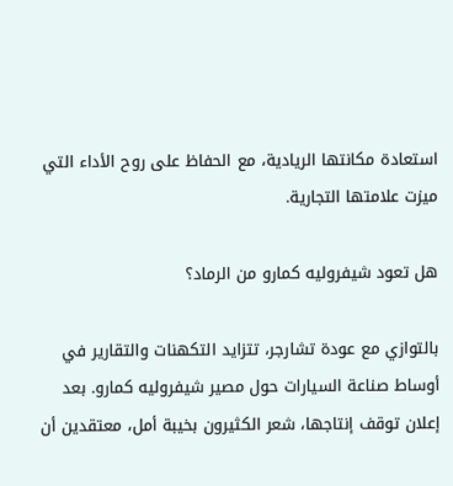استعادة مكانتها الريادية، مع الحفاظ على روح الأداء التي ميزت علامتها التجارية.

هل تعود شيفروليه كمارو من الرماد؟

بالتوازي مع عودة تشارجر، تتزايد التكهنات والتقارير في أوساط صناعة السيارات حول مصير شيفروليه كمارو. بعد إعلان توقف إنتاجها، شعر الكثيرون بخيبة أمل، معتقدين أن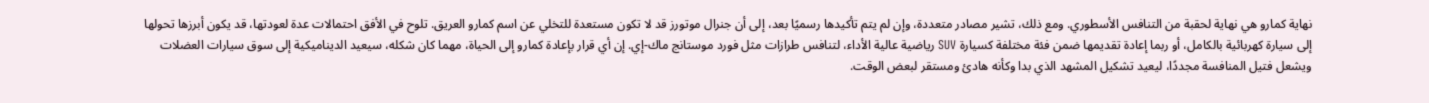نهاية كمارو هي نهاية لحقبة من التنافس الأسطوري. ومع ذلك، تشير مصادر متعددة، وإن لم يتم تأكيدها رسميًا بعد، إلى أن جنرال موتورز قد لا تكون مستعدة للتخلي عن اسم كمارو العريق. تلوح في الأفق احتمالات عدة لعودتها، قد يكون أبرزها تحولها إلى سيارة كهربائية بالكامل، أو ربما إعادة تقديمها ضمن فئة مختلفة كسيارة SUV رياضية عالية الأداء، لتنافس طرازات مثل فورد موستانج ماك-إي. إن أي قرار بإعادة كمارو إلى الحياة، مهما كان شكله، سيعيد الديناميكية إلى سوق سيارات العضلات ويشعل فتيل المنافسة مجددًا، ليعيد تشكيل المشهد الذي بدا وكأنه هادئ ومستقر لبعض الوقت.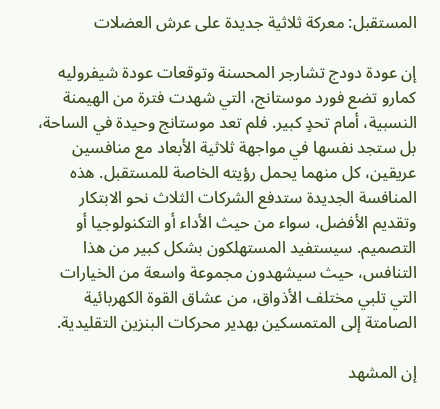المستقبل: معركة ثلاثية جديدة على عرش العضلات

إن عودة دودج تشارجر المحسنة وتوقعات عودة شيفروليه كمارو تضع فورد موستانج، التي شهدت فترة من الهيمنة النسبية، أمام تحدٍ كبير. فلم تعد موستانج وحيدة في الساحة، بل ستجد نفسها في مواجهة ثلاثية الأبعاد مع منافسين عريقين، كل منهما يحمل رؤيته الخاصة للمستقبل. هذه المنافسة الجديدة ستدفع الشركات الثلاث نحو الابتكار وتقديم الأفضل، سواء من حيث الأداء أو التكنولوجيا أو التصميم. سيستفيد المستهلكون بشكل كبير من هذا التنافس، حيث سيشهدون مجموعة واسعة من الخيارات التي تلبي مختلف الأذواق، من عشاق القوة الكهربائية الصامتة إلى المتمسكين بهدير محركات البنزين التقليدية.

إن المشهد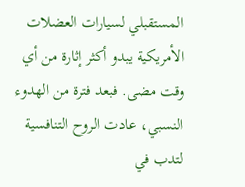المستقبلي لسيارات العضلات الأمريكية يبدو أكثر إثارة من أي وقت مضى. فبعد فترة من الهدوء النسبي، عادت الروح التنافسية لتدب في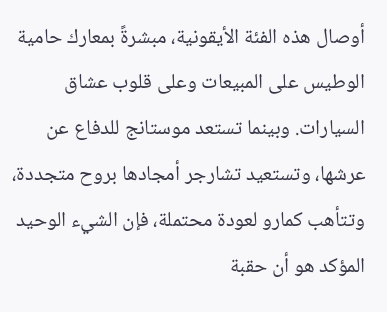أوصال هذه الفئة الأيقونية، مبشرةً بمعارك حامية الوطيس على المبيعات وعلى قلوب عشاق السيارات. وبينما تستعد موستانج للدفاع عن عرشها، وتستعيد تشارجر أمجادها بروح متجددة، وتتأهب كمارو لعودة محتملة، فإن الشيء الوحيد المؤكد هو أن حقبة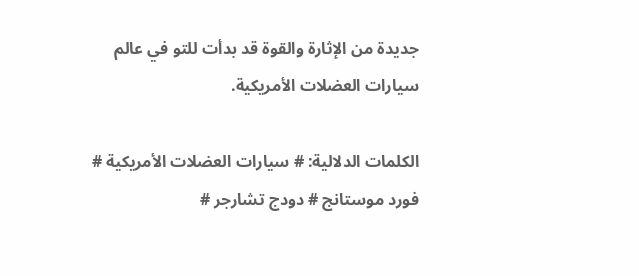جديدة من الإثارة والقوة قد بدأت للتو في عالم سيارات العضلات الأمريكية.

الكلمات الدلالية: # سيارات العضلات الأمريكية # فورد موستانج # دودج تشارجر #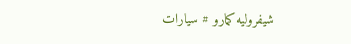شيفروليه كمارو # سيارات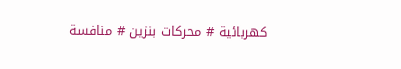كهربائية # محركات بنزين # منافسة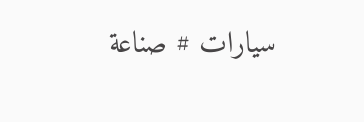سيارات # صناعة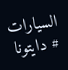السيارات # دايتونا